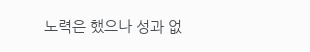노력은 했으나 성과 없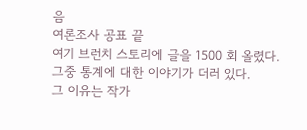음
여론조사 공표 끝
여기 브런치 스토리에 글을 1500 회 올렸다.
그중 통계에 대한 이야기가 더러 있다.
그 이유는 작가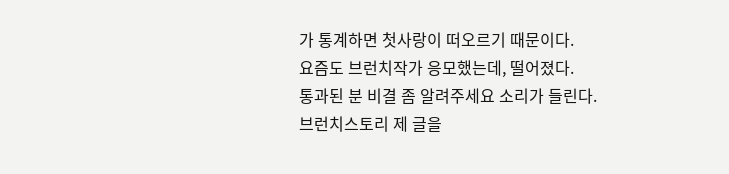가 통계하면 첫사랑이 떠오르기 때문이다.
요즘도 브런치작가 응모했는데, 떨어졌다.
통과된 분 비결 좀 알려주세요 소리가 들린다.
브런치스토리 제 글을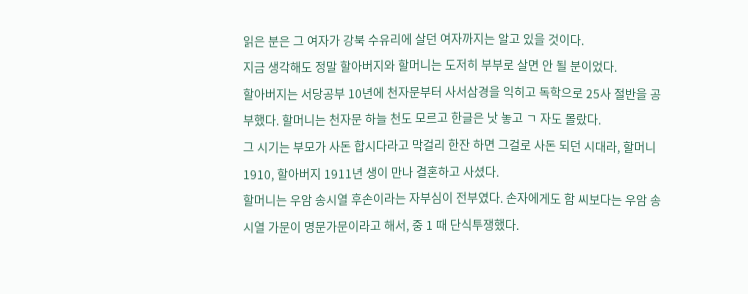읽은 분은 그 여자가 강북 수유리에 살던 여자까지는 알고 있을 것이다.
지금 생각해도 정말 할아버지와 할머니는 도저히 부부로 살면 안 될 분이었다.
할아버지는 서당공부 10년에 천자문부터 사서삼경을 익히고 독학으로 25사 절반을 공부했다. 할머니는 천자문 하늘 천도 모르고 한글은 낫 놓고 ㄱ 자도 몰랐다.
그 시기는 부모가 사돈 합시다라고 막걸리 한잔 하면 그걸로 사돈 되던 시대라, 할머니 1910, 할아버지 1911년 생이 만나 결혼하고 사셨다.
할머니는 우암 송시열 후손이라는 자부심이 전부였다. 손자에게도 함 씨보다는 우암 송시열 가문이 명문가문이라고 해서, 중 1 때 단식투쟁했다.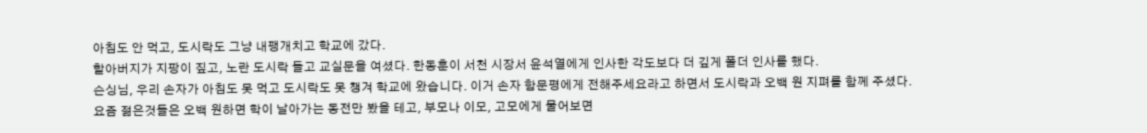아침도 안 먹고, 도시락도 그냥 내팽개치고 학교에 갔다.
할아버지가 지팡이 짚고, 노란 도시락 들고 교실문을 여셨다. 한동훈이 서천 시장서 윤석열에게 인사한 각도보다 더 깊게 폴더 인사를 했다.
슨싱님, 우리 손자가 아침도 못 먹고 도시락도 못 챙겨 학교에 왔습니다. 이거 손자 함문평에게 전해주세요라고 하면서 도시락과 오백 원 지펴를 함께 주셨다.
요즘 젊은것들은 오백 원하면 학이 날아가는 동전만 봤을 테고, 부모나 이모, 고모에게 물어보면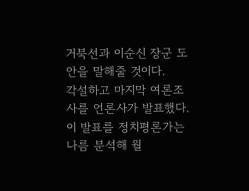거북선과 이순신 장군 도안을 말해줄 것이다.
각설하고 마지막 여론조사를 언론사가 발표했다. 이 발표를 정치평론가는 나름 분석해 월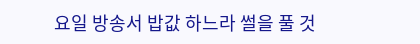요일 방송서 밥값 하느라 썰을 풀 것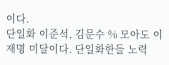이다.
단일화 이준석, 김문수 % 모아도 이재명 미달이다. 단일화한들 노력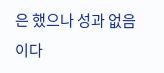은 했으나 성과 없음이다